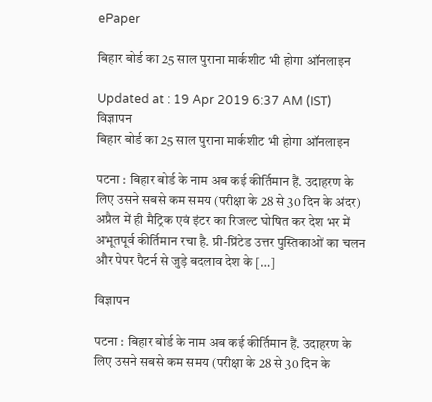ePaper

बिहार बोर्ड का 25 साल पुराना मार्कशीट भी होगा ऑनलाइन

Updated at : 19 Apr 2019 6:37 AM (IST)
विज्ञापन
बिहार बोर्ड का 25 साल पुराना मार्कशीट भी होगा ऑनलाइन

पटना : बिहार बोर्ड के नाम अब कई कीर्तिमान हैं. उदाहरण के लिए उसने सबसे कम समय (परीक्षा के 28 से 30 दिन के अंदर) अप्रैल में ही मैट्रिक एवं इंटर का रिजल्ट घोषित कर देश भर में अभूतपूर्व कीर्तिमान रचा है. प्री-प्रिंटेड उत्तर पुस्तिकाओं का चलन और पेपर पैटर्न से जुड़े बदलाव देश के […]

विज्ञापन

पटना : बिहार बोर्ड के नाम अब कई कीर्तिमान हैं. उदाहरण के लिए उसने सबसे कम समय (परीक्षा के 28 से 30 दिन के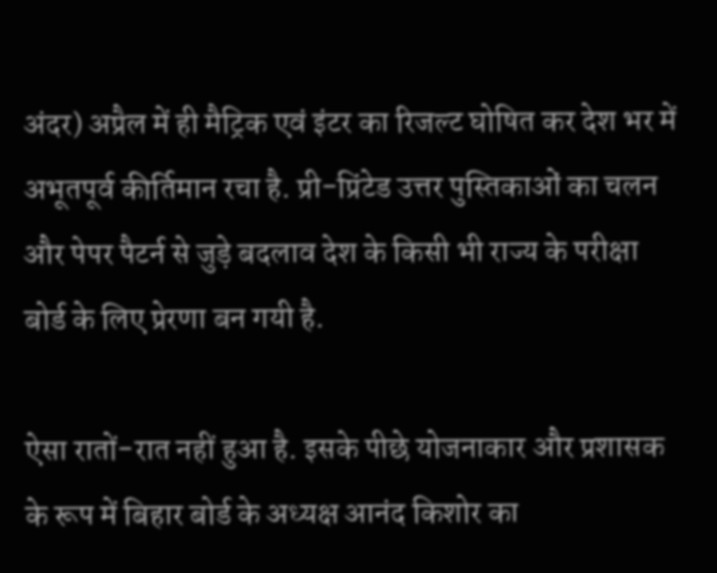अंदर) अप्रैल में ही मैट्रिक एवं इंटर का रिजल्ट घोषित कर देश भर में अभूतपूर्व कीर्तिमान रचा है. प्री-प्रिंटेड उत्तर पुस्तिकाओं का चलन और पेपर पैटर्न से जुड़े बदलाव देश के किसी भी राज्य के परीक्षा बोर्ड के लिए प्रेरणा बन गयी है.

ऐसा रातों-रात नहीं हुआ है. इसके पीछे योजनाकार और प्रशासक के रूप में बिहार बोर्ड के अध्यक्ष आनंद किशोर का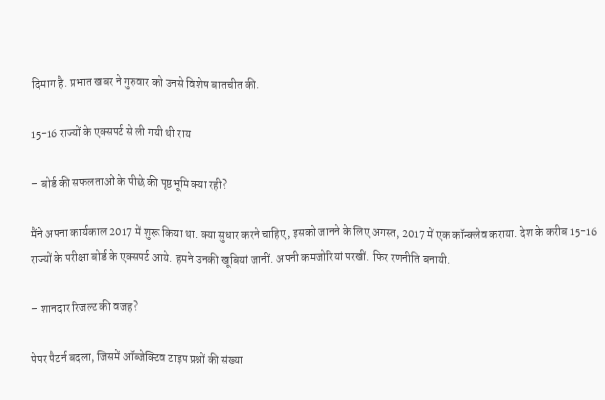दिमाग है. प्रभात खबर ने गुरुवार को उनसे विशेष बातचीत की.

15-16 राज्यों के एक्सपर्ट से ली गयी थी राय

– बोर्ड की सफलताओं के पीछे की पृष्ठभूमि क्या रही?

मैंने अपना कार्यकाल 2017 में शुरू किया था. क्या सुधार करने चाहिए, इसको जानने के लिए अगस्त, 2017 में एक कॉन्क्लेव कराया. देश के करीब 15-16 राज्यों के परीक्षा बोर्ड के एक्सपर्ट आये. हमने उनकी खूबियां जानीं. अपनी कमजोरियां परखीं. फिर रणनीति बनायी.

– शानदार रिजल्ट की वजह?

पेपर पैटर्न बदला, जिसमें ऑब्जेक्टिव टाइप प्रश्नों की संख्या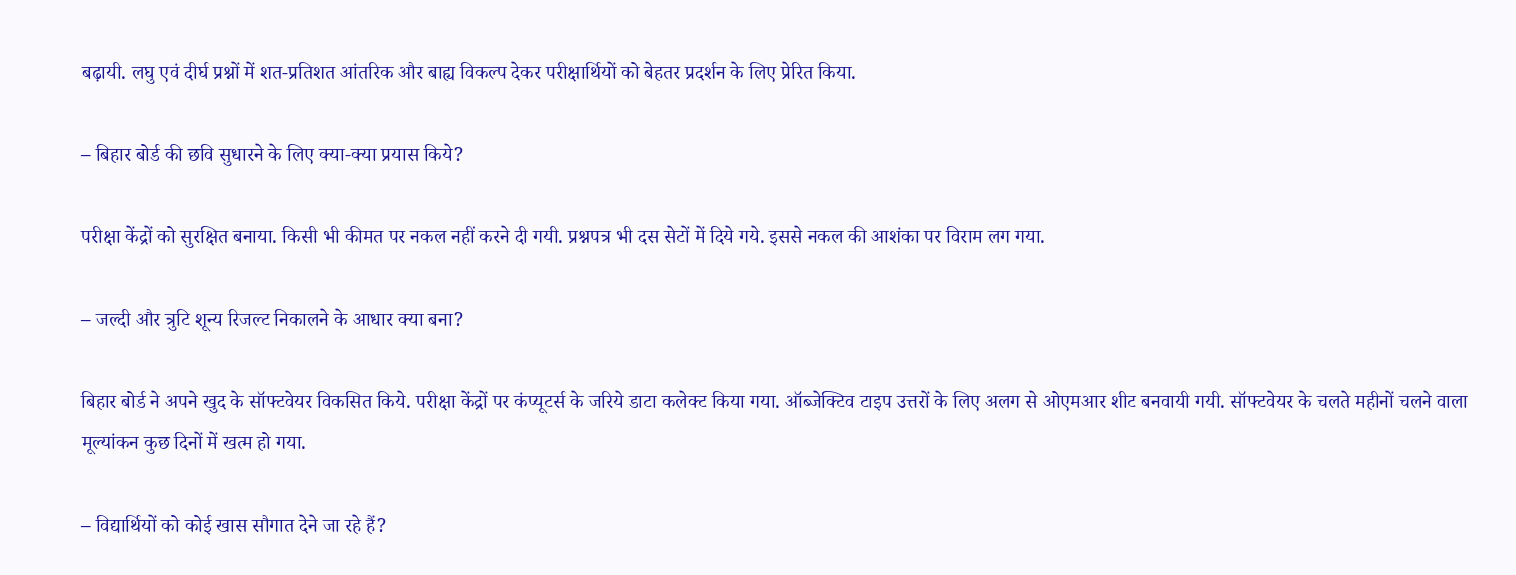बढ़ायी. लघु एवं दीर्घ प्रश्नों में शत-प्रतिशत आंतरिक और बाह्य विकल्प देकर परीक्षार्थियों को बेहतर प्रदर्शन के लिए प्रेरित किया.

– बिहार बोर्ड की छवि सुधारने के लिए क्या-क्या प्रयास किये?

परीक्षा केंद्रों को सुरक्षित बनाया. किसी भी कीमत पर नकल नहीं करने दी गयी. प्रश्नपत्र भी दस सेटों में दिये गये. इससे नकल की आशंका पर विराम लग गया.

– जल्दी और त्रुटि शून्य रिजल्ट निकालने के आधार क्या बना?

बिहार बोर्ड ने अपने खुद के सॉफ्टवेयर विकसित किये. परीक्षा केंद्रों पर कंप्यूटर्स के जरिये डाटा कलेक्ट किया गया. ऑब्जेक्टिव टाइप उत्तरों के लिए अलग से ओएमआर शीट बनवायी गयी. सॉफ्टवेयर के चलते महीनों चलने वाला मूल्यांकन कुछ दिनों में खत्म हो गया.

– विद्यार्थियों को कोई खास सौगात देने जा रहे हैं?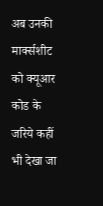अब उनकी मार्क्सशीट को क्यूआर कोड के जरिये कहीं भी देखा जा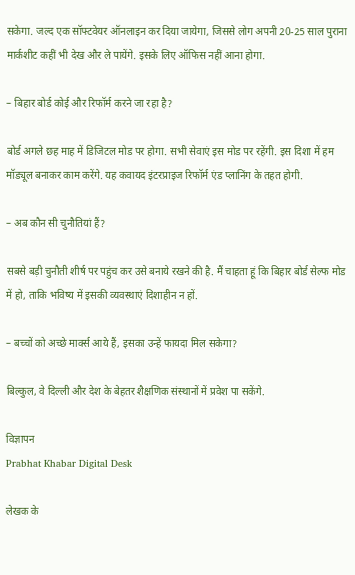सकेगा. जल्द एक सॉफ्टवेयर ऑनलाइन कर दिया जायेगा, जिससे लोग अपनी 20-25 साल पुराना मार्कशीट कहीं भी देख और ले पायेंगे. इसके लिए ऑफिस नहीं आना होगा.

– बिहार बोर्ड कोई और रिफॉर्म करने जा रहा है?

बोर्ड अगले छह माह में डिजिटल मोड पर होगा. सभी सेवाएं इस मोड पर रहेंगी. इस दिशा में हम मॉड्यूल बनाकर काम करेंगे. यह कवायद इंटरप्राइज रिफॉर्म एंड प्लानिंग के तहत होगी.

– अब कौन सी चुनौतियां हैं?

सबसे बड़ी चुनौती शीर्ष पर पहुंच कर उसे बनाये रखने की है. मैं चाहता हूं कि बिहार बोर्ड सेल्फ मोड में हो, ताकि भविष्य में इसकी व्यवस्थाएं दिशाहीन न हों.

– बच्चों को अच्छे मार्क्स आये हैं, इसका उन्हें फायदा मिल सकेगा?

बिल्कुल, वे दिल्ली और देश के बेहतर शैक्षणिक संस्थानों में प्रवेश पा सकेंगे.

विज्ञापन
Prabhat Khabar Digital Desk

लेखक के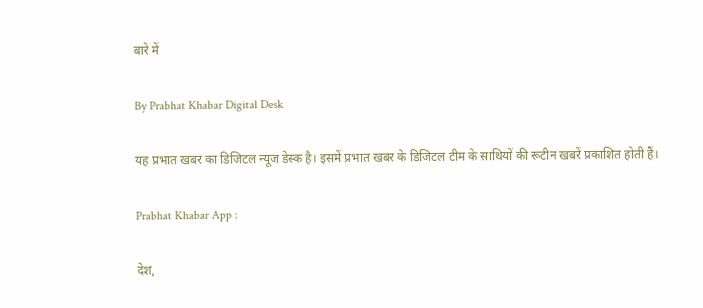बारे में

By Prabhat Khabar Digital Desk

यह प्रभात खबर का डिजिटल न्यूज डेस्क है। इसमें प्रभात खबर के डिजिटल टीम के साथियों की रूटीन खबरें प्रकाशित होती हैं।

Prabhat Khabar App :

देश,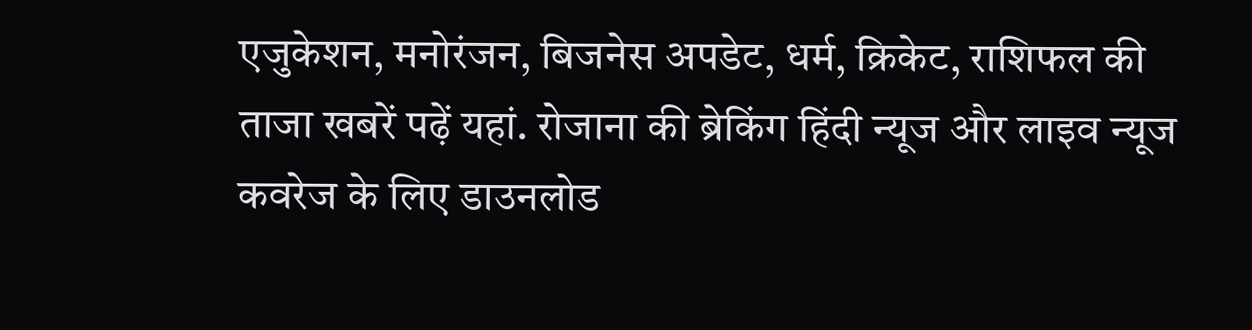एजुकेशन, मनोरंजन, बिजनेस अपडेट, धर्म, क्रिकेट, राशिफल की ताजा खबरें पढ़ें यहां. रोजाना की ब्रेकिंग हिंदी न्यूज और लाइव न्यूज कवरेज के लिए डाउनलोड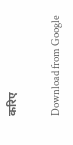करिए

Download from Google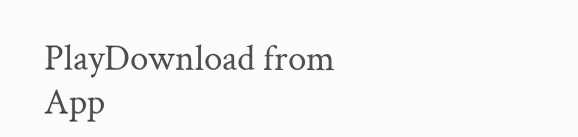PlayDownload from App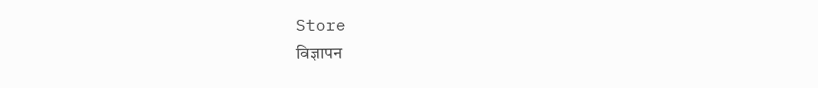Store
विज्ञापन